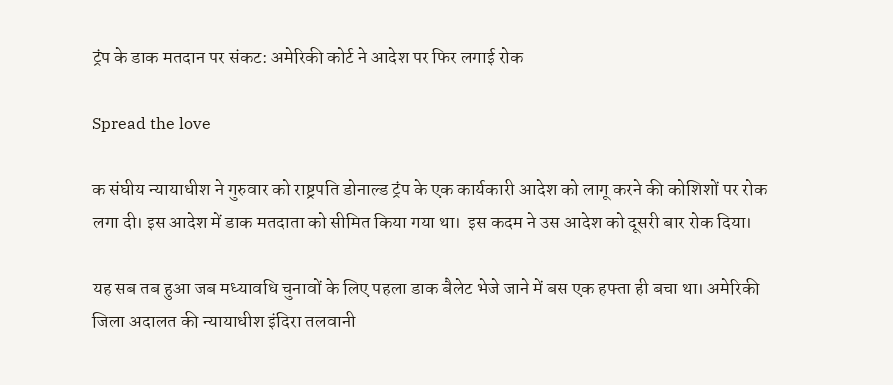ट्रंप के डाक मतदान पर संकट: अमेरिकी कोर्ट ने आदेश पर फिर लगाई रोक

Spread the love

क संघीय न्यायाधीश ने गुरुवार को राष्ट्रपति डोनाल्ड ट्रंप के एक कार्यकारी आदेश को लागू करने की कोशिशों पर रोक लगा दी। इस आदेश में डाक मतदाता को सीमित किया गया था।  इस कदम ने उस आदेश को दूसरी बार रोक दिया।

यह सब तब हुआ जब मध्यावधि चुनावों के लिए पहला डाक बैलेट भेजे जाने में बस एक हफ्ता ही बचा था। अमेरिकी जिला अदालत की न्यायाधीश इंदिरा तलवानी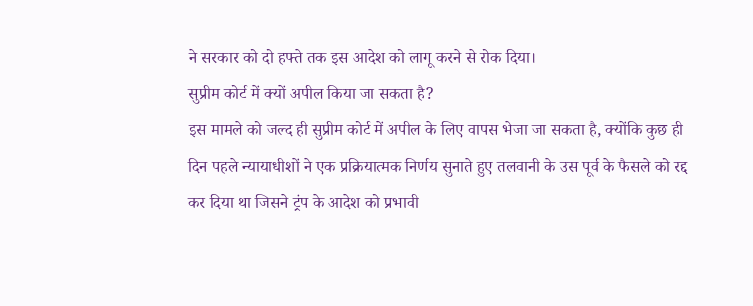ने सरकार को दो हफ्ते तक इस आदेश को लागू करने से रोक दिया।
सुप्रीम कोर्ट में क्यों अपील किया जा सकता है?
इस मामले को जल्द ही सुप्रीम कोर्ट में अपील के लिए वापस भेजा जा सकता है, क्योंकि कुछ ही दिन पहले न्यायाधीशों ने एक प्रक्रियात्मक निर्णय सुनाते हुए तलवानी के उस पूर्व के फैसले को रद्द कर दिया था जिसने ट्रंप के आदेश को प्रभावी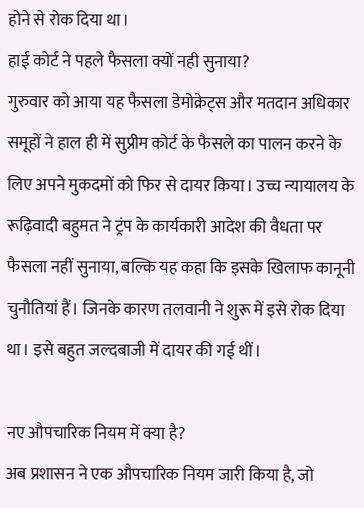होने से रोक दिया था।
हाई कोर्ट ने पहले फैसला क्यों नही सुनाया?
गुरुवार को आया यह फैसला डेमोक्रेट्स और मतदान अधिकार समूहों ने हाल ही में सुप्रीम कोर्ट के फैसले का पालन करने के लिए अपने मुकदमों को फिर से दायर किया। उच्च न्यायालय के रूढ़िवादी बहुमत ने ट्रंप के कार्यकारी आदेश की वैधता पर फैसला नहीं सुनाया, बल्कि यह कहा कि इसके खिलाफ कानूनी चुनौतियां हैं। जिनके कारण तलवानी ने शुरू में इसे रोक दिया था। इसे बहुत जल्दबाजी में दायर की गई थीं।

नए औपचारिक नियम में क्या है?
अब प्रशासन ने एक औपचारिक नियम जारी किया है, जो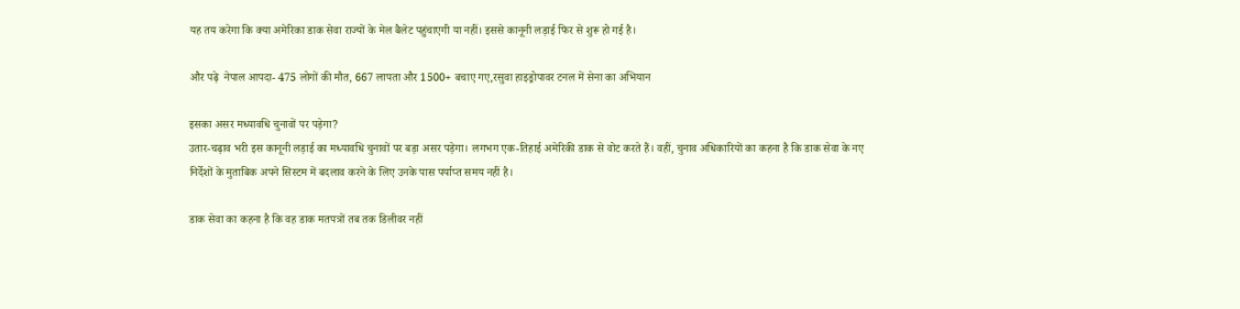यह तय करेगा कि क्या अमेरिका डाक सेवा राज्यों के मेल बैलेट पहुंचाएगी या नहीं। इससे कानूनी लड़ाई फिर से शुरू हो गई है।

और पढ़े  नेपाल आपदा- 475 लोगों की मौत, 667 लापता और 1500+ बचाए गए,रसुवा हाइड्रोपावर टनल में सेना का अभियान

इसका असर मध्यावधि चुनावों पर पड़ेगा?
उतार-चढ़ाव भरी इस कानूनी लड़ाई का मध्यावधि चुनावों पर बड़ा असर पड़ेगा। लगभग एक-तिहाई अमेरिकी डाक से वोट करते हैं। वहीं, चुनाव अधिकारियों का कहना है कि डाक सेवा के नए निर्देशों के मुताबिक अपने सिस्टम में बदलाव करने के लिए उनके पास पर्याप्त समय नहीं है।

डाक सेवा का कहना है कि वह डाक मतपत्रों तब तक डिलीवर नहीं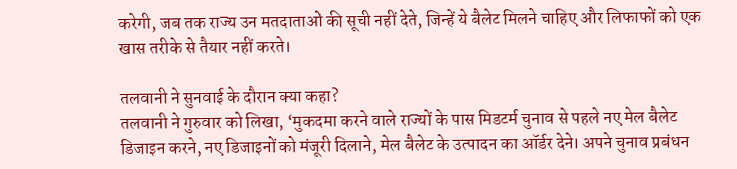करेगी, जब तक राज्य उन मतदाताओं की सूची नहीं देते, जिन्हें ये बैलेट मिलने चाहिए और लिफाफों को एक खास तरीके से तैयार नहीं करते।

तलवानी ने सुनवाई के दौरान क्या कहा?
तलवानी ने गुरुवार को लिखा, ‘मुकदमा करने वाले राज्यों के पास मिडटर्म चुनाव से पहले नए मेल बैलेट डिजाइन करने, नए डिजाइनों को मंजूरी दिलाने, मेल बैलेट के उत्पादन का ऑर्डर देने। अपने चुनाव प्रबंधन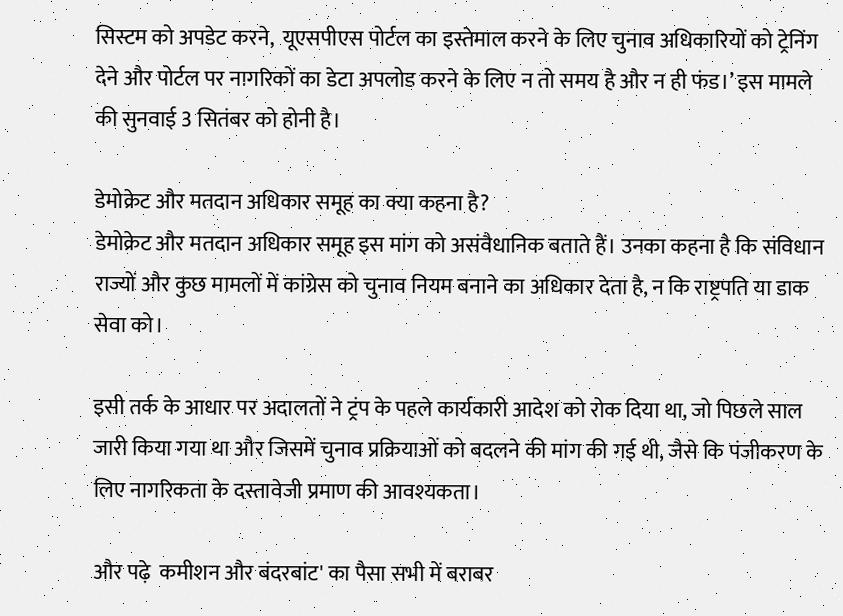सिस्टम को अपडेट करने,  यूएसपीएस पोर्टल का इस्तेमाल करने के लिए चुनाव अधिकारियों को ट्रेनिंग देने और पोर्टल पर नागरिकों का डेटा अपलोड करने के लिए न तो समय है और न ही फंड।’ इस मामले की सुनवाई 3 सितंबर को होनी है।

डेमोक्रेट और मतदान अधिकार समूह का क्या कहना है?
डेमोक्रेट और मतदान अधिकार समूह इस मांग को असंवैधानिक बताते हैं। उनका कहना है कि संविधान राज्यों और कुछ मामलों में कांग्रेस को चुनाव नियम बनाने का अधिकार देता है, न कि राष्ट्रपति या डाक सेवा को।

इसी तर्क के आधार पर अदालतों ने ट्रंप के पहले कार्यकारी आदेश को रोक दिया था, जो पिछले साल जारी किया गया था और जिसमें चुनाव प्रक्रियाओं को बदलने की मांग की गई थी, जैसे कि पंजीकरण के लिए नागरिकता के दस्तावेजी प्रमाण की आवश्यकता।

और पढ़े  कमीशन और बंदरबांट' का पैसा सभी में बराबर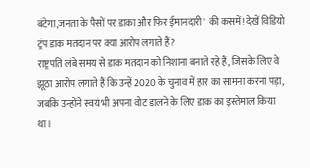बंटेगा,जनता के पैसों पर डाका और फिर ईमानदारी' की कसमें! देखें विडियो
ट्रंप डाक मतदान पर क्या आरोप लगाते हैं?
राष्ट्रपति लंबे समय से डाक मतदान को निशाना बनाते रहे हैं, जिसके लिए वे झूठा आरोप लगाते हैं कि उन्हें 2020 के चुनाव में हार का सामना करना पड़ा, जबकि उन्होंने स्वयं भी अपना वोट डालने के लिए डाक का इस्तेमाल किया था।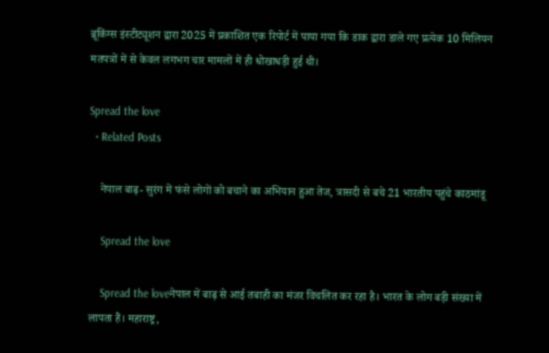ब्रूकिंग्स इंस्टीट्यूशन द्वारा 2025 में प्रकाशित एक रिपोर्ट में पाया गया कि डाक द्वारा डाले गए प्रत्येक 10 मिलियन मतपत्रों में से केवल लगभग चार मामलों में ही धोखाधड़ी हुई थी।

Spread the love
  • Related Posts

    नेपाल बाढ़- सुरंग में फंसे लोगों को बचाने का अभियान हुआ तेज, त्रासदी से बचे 21 भारतीय पहुंचे काठमांडू

    Spread the love

    Spread the loveनेपाल में बाढ़ से आई तबाही का मंजर विचलित कर रहा है। भारत के लोग बड़ी संख्या में लापता हैं। महाराष्ट्र,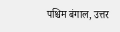पश्चिम बंगाल, उत्तर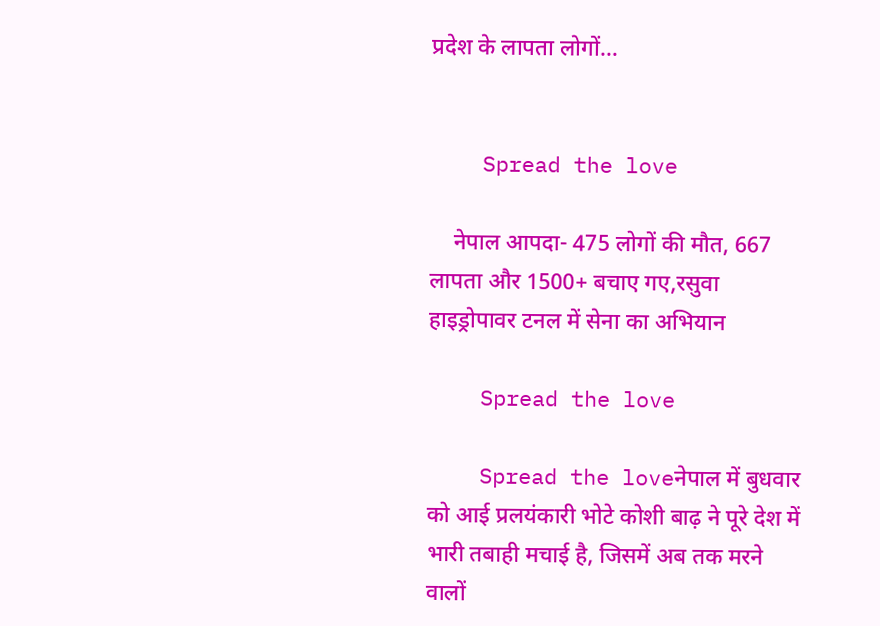प्रदेश के लापता लोगों…


    Spread the love

    नेपाल आपदा- 475 लोगों की मौत, 667 लापता और 1500+ बचाए गए,रसुवा हाइड्रोपावर टनल में सेना का अभियान

    Spread the love

    Spread the loveनेपाल में बुधवार को आई प्रलयंकारी भोटे कोशी बाढ़ ने पूरे देश में भारी तबाही मचाई है, जिसमें अब तक मरने वालों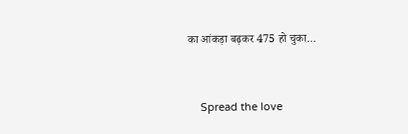का आंकड़ा बढ़कर 475 हो चुका…


    Spread the love